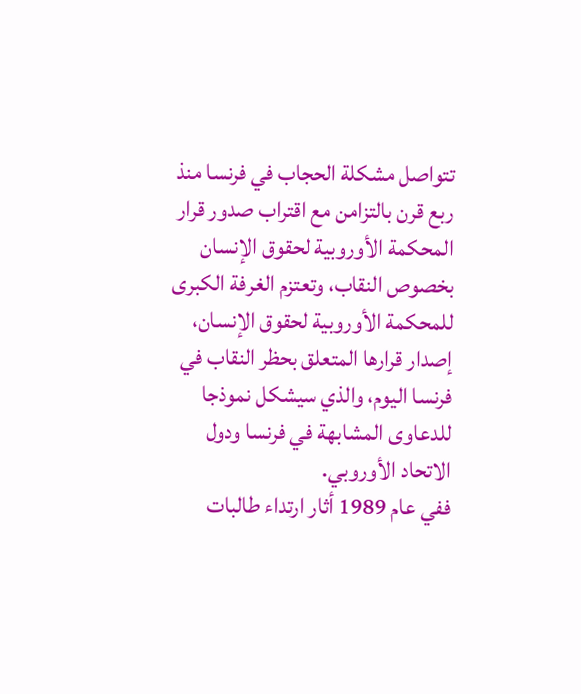تتواصل مشكلة الحجاب في فرنسا منذ ربع قرن بالتزامن مع اقتراب صدور قرار المحكمة الأوروبية لحقوق الإنسان بخصوص النقاب، وتعتزم الغرفة الكبرى للمحكمة الأوروبية لحقوق الإنسان، إصدار قرارها المتعلق بحظر النقاب في فرنسا اليوم، والذي سيشكل نموذجا للدعاوى المشابهة في فرنسا ودول الاتحاد الأوروبي.
ففي عام 1989 أثار ارتداء طالبات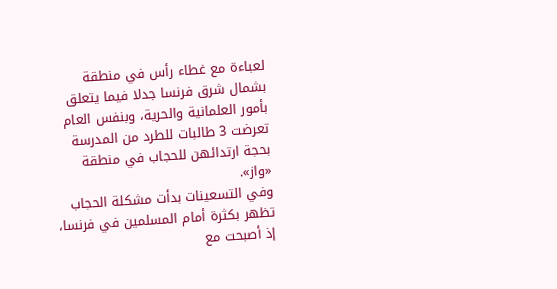لعباءة مع غطاء رأس في منطقة بشمال شرق فرنسا جدلا فيما يتعلق بأمور العلمانية والحرية، وبنفس العام تعرضت 3 طالبات للطرد من المدرسة بحجة ارتدائهن للحجاب في منطقة «واز».
وفي التسعينات بدأت مشكلة الحجاب تظهر بكثرة أمام المسلمين في فرنسا، إذ أصبحت مع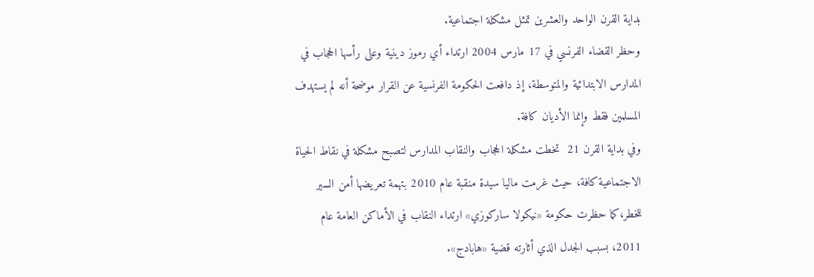بداية القرن الواحد والعشرين تمثل مشكلة اجتماعية.
وحظر القضاء الفرنسي في 17 مارس 2004 ارتداء أي رموز دينية وعلى رأسها الحجاب في المدارس الابتدائية والمتوسطة، إذ دافعت الحكومة الفرنسية عن القرار موضحة أنه لم يستهدف المسلمين فقط وإنما الأديان كافة.
وفي بداية القرن 21  تخطت مشكلة الحجاب والنقاب المدارس لتصبح مشكلة في نقاط الحياة الاجتماعية كافة، حيث غرمت ماليا سيدة منقبة عام 2010 بتهمة تعريضها أمن السير للخطر،كما حظرت حكومة «نيكولا ساركوزي» ارتداء النقاب في الأماكن العامة عام 2011، بسبب الجدل الذي أثارته قضية «هابادج».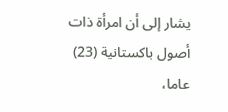يشار إلى أن امرأة ذات أصول باكستانية (23) عاما،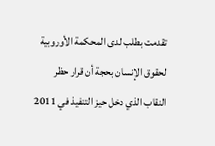تقدمت بطلب لدى المحكمة الأوروبية لحقوق الإنسان بحجة أن قرار حظر النقاب الذي دخل حيز التنفيذ في 2011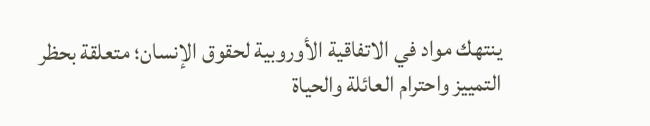ينتهك مواد في الاتفاقية الأوروبية لحقوق الإنسان؛ متعلقة بحظر التمييز واحترام العائلة والحياة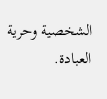الشخصية وحرية العبادة.